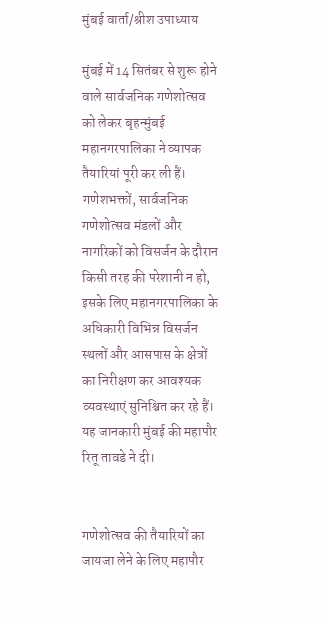मुंबई वार्ता/श्रीश उपाध्याय

मुंबई में 14 सितंबर से शुरू होने वाले सार्वजनिक गणेशोत्सव को लेकर बृहन्मुंबई महानगरपालिका ने व्यापक तैयारियां पूरी कर ली हैं। गणेशभक्तों, सार्वजनिक गणेशोत्सव मंडलों और नागरिकों को विसर्जन के दौरान किसी तरह की परेशानी न हो, इसके लिए महानगरपालिका के अधिकारी विभिन्न विसर्जन स्थलों और आसपास के क्षेत्रों का निरीक्षण कर आवश्यक व्यवस्थाएं सुनिश्चित कर रहे हैं। यह जानकारी मुंबई की महापौर रितू तावडे ने दी।


गणेशोत्सव की तैयारियों का जायजा लेने के लिए महापौर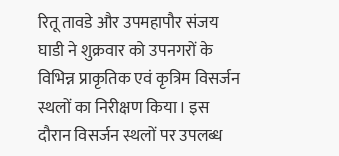रितू तावडे और उपमहापौर संजय घाडी ने शुक्रवार को उपनगरों के विभिन्न प्राकृतिक एवं कृत्रिम विसर्जन स्थलों का निरीक्षण किया। इस दौरान विसर्जन स्थलों पर उपलब्ध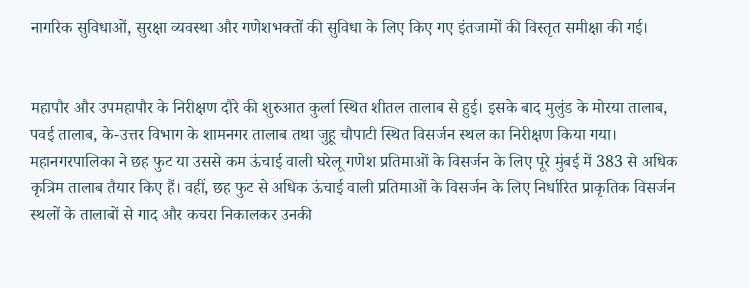नागरिक सुविधाओं, सुरक्षा व्यवस्था और गणेशभक्तों की सुविधा के लिए किए गए इंतजामों की विस्तृत समीक्षा की गई।


महापौर और उपमहापौर के निरीक्षण दौरे की शुरुआत कुर्ला स्थित शीतल तालाब से हुई। इसके बाद मुलुंड के मोरया तालाब, पवई तालाब, के-उत्तर विभाग के शामनगर तालाब तथा जुहू चौपाटी स्थित विसर्जन स्थल का निरीक्षण किया गया।
महानगरपालिका ने छह फुट या उससे कम ऊंचाई वाली घरेलू गणेश प्रतिमाओं के विसर्जन के लिए पूरे मुंबई में 383 से अधिक कृत्रिम तालाब तैयार किए हैं। वहीं, छह फुट से अधिक ऊंचाई वाली प्रतिमाओं के विसर्जन के लिए निर्धारित प्राकृतिक विसर्जन स्थलों के तालाबों से गाद और कचरा निकालकर उनकी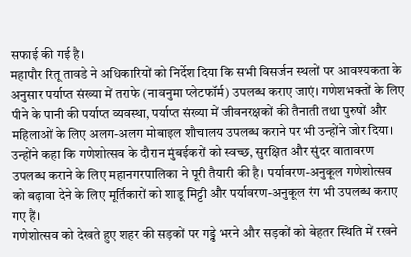सफाई की गई है।
महापौर रितू तावडे ने अधिकारियों को निर्देश दिया कि सभी विसर्जन स्थलों पर आवश्यकता के अनुसार पर्याप्त संख्या में तराफे (नावनुमा प्लेटफॉर्म) उपलब्ध कराए जाएं। गणेशभक्तों के लिए पीने के पानी की पर्याप्त व्यवस्था, पर्याप्त संख्या में जीवनरक्षकों की तैनाती तथा पुरुषों और महिलाओं के लिए अलग-अलग मोबाइल शौचालय उपलब्ध कराने पर भी उन्होंने जोर दिया।
उन्होंने कहा कि गणेशोत्सव के दौरान मुंबईकरों को स्वच्छ, सुरक्षित और सुंदर वातावरण उपलब्ध कराने के लिए महानगरपालिका ने पूरी तैयारी की है। पर्यावरण-अनुकूल गणेशोत्सव को बढ़ावा देने के लिए मूर्तिकारों को शाडू मिट्टी और पर्यावरण-अनुकूल रंग भी उपलब्ध कराए गए हैं।
गणेशोत्सव को देखते हुए शहर की सड़कों पर गड्ढे भरने और सड़कों को बेहतर स्थिति में रखने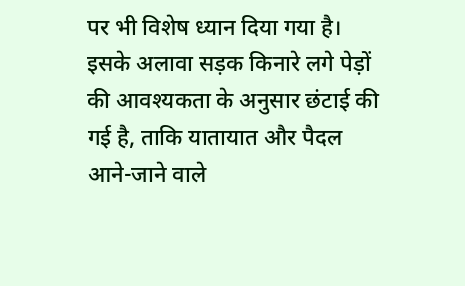पर भी विशेष ध्यान दिया गया है। इसके अलावा सड़क किनारे लगे पेड़ों की आवश्यकता के अनुसार छंटाई की गई है, ताकि यातायात और पैदल आने-जाने वाले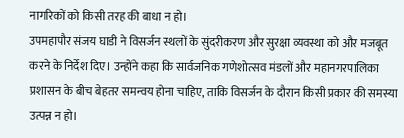नागरिकों को किसी तरह की बाधा न हो।
उपमहापौर संजय घाडी ने विसर्जन स्थलों के सुंदरीकरण और सुरक्षा व्यवस्था को और मजबूत करने के निर्देश दिए। उन्होंने कहा कि सार्वजनिक गणेशोत्सव मंडलों और महानगरपालिका प्रशासन के बीच बेहतर समन्वय होना चाहिए, ताकि विसर्जन के दौरान किसी प्रकार की समस्या उत्पन्न न हो।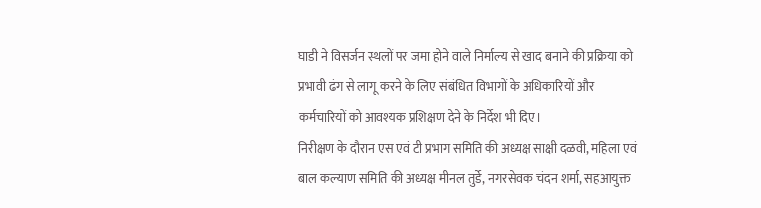घाडी ने विसर्जन स्थलों पर जमा होने वाले निर्माल्य से खाद बनाने की प्रक्रिया को प्रभावी ढंग से लागू करने के लिए संबंधित विभागों के अधिकारियों और कर्मचारियों को आवश्यक प्रशिक्षण देने के निर्देश भी दिए।
निरीक्षण के दौरान एस एवं टी प्रभाग समिति की अध्यक्ष साक्षी दळवी, महिला एवं बाल कल्याण समिति की अध्यक्ष मीनल तुर्डे, नगरसेवक चंदन शर्मा, सहआयुक्त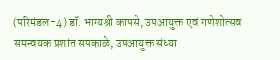(परिमंडल-4) डॉ. भाग्यश्री कापसे, उपआयुक्त एवं गणेशोत्सव समन्वयक प्रशांत सपकाळे, उपआयुक्त संध्या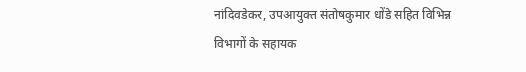नांदिवडेकर, उपआयुक्त संतोषकुमार धोंडे सहित विभिन्न विभागों के सहायक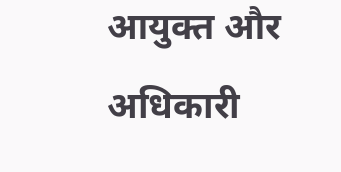आयुक्त और अधिकारी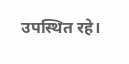उपस्थित रहे।